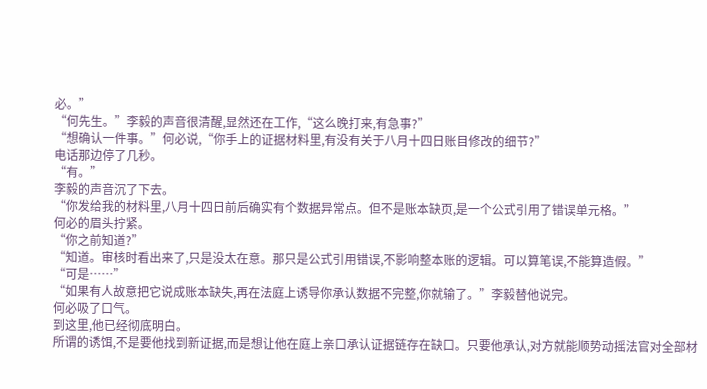必。”
“何先生。”李毅的声音很清醒,显然还在工作,“这么晚打来,有急事?”
“想确认一件事。”何必说,“你手上的证据材料里,有没有关于八月十四日账目修改的细节?”
电话那边停了几秒。
“有。”
李毅的声音沉了下去。
“你发给我的材料里,八月十四日前后确实有个数据异常点。但不是账本缺页,是一个公式引用了错误单元格。”
何必的眉头拧紧。
“你之前知道?”
“知道。审核时看出来了,只是没太在意。那只是公式引用错误,不影响整本账的逻辑。可以算笔误,不能算造假。”
“可是……”
“如果有人故意把它说成账本缺失,再在法庭上诱导你承认数据不完整,你就输了。”李毅替他说完。
何必吸了口气。
到这里,他已经彻底明白。
所谓的诱饵,不是要他找到新证据,而是想让他在庭上亲口承认证据链存在缺口。只要他承认,对方就能顺势动摇法官对全部材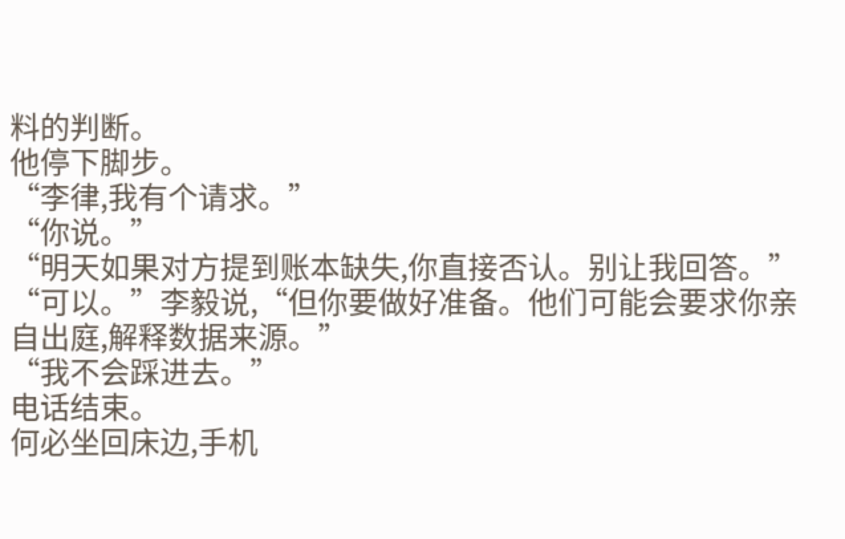料的判断。
他停下脚步。
“李律,我有个请求。”
“你说。”
“明天如果对方提到账本缺失,你直接否认。别让我回答。”
“可以。”李毅说,“但你要做好准备。他们可能会要求你亲自出庭,解释数据来源。”
“我不会踩进去。”
电话结束。
何必坐回床边,手机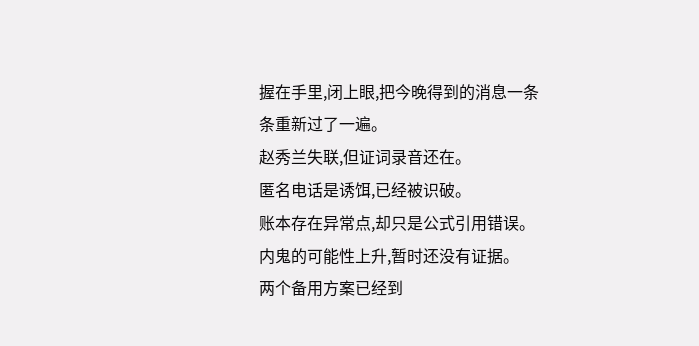握在手里,闭上眼,把今晚得到的消息一条条重新过了一遍。
赵秀兰失联,但证词录音还在。
匿名电话是诱饵,已经被识破。
账本存在异常点,却只是公式引用错误。
内鬼的可能性上升,暂时还没有证据。
两个备用方案已经到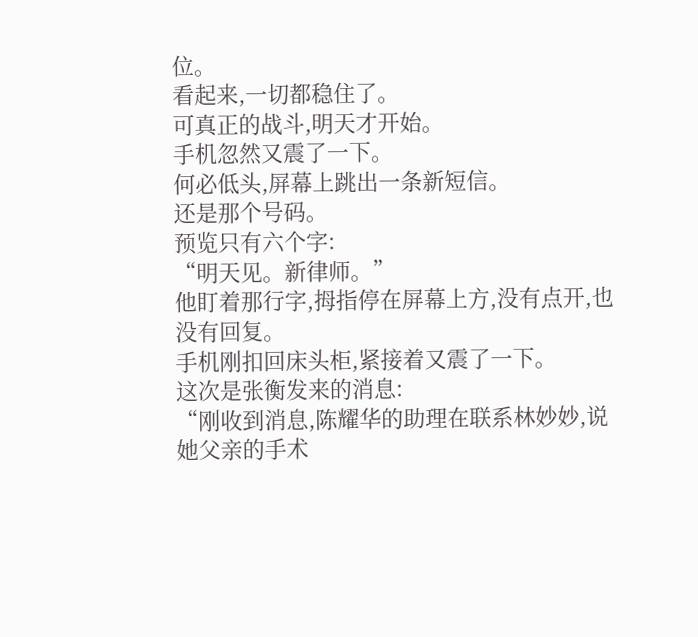位。
看起来,一切都稳住了。
可真正的战斗,明天才开始。
手机忽然又震了一下。
何必低头,屏幕上跳出一条新短信。
还是那个号码。
预览只有六个字:
“明天见。新律师。”
他盯着那行字,拇指停在屏幕上方,没有点开,也没有回复。
手机刚扣回床头柜,紧接着又震了一下。
这次是张衡发来的消息:
“刚收到消息,陈耀华的助理在联系林妙妙,说她父亲的手术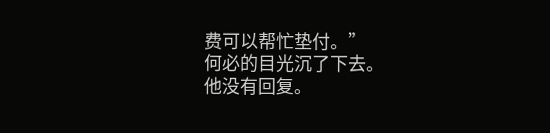费可以帮忙垫付。”
何必的目光沉了下去。
他没有回复。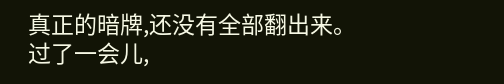真正的暗牌,还没有全部翻出来。
过了一会儿,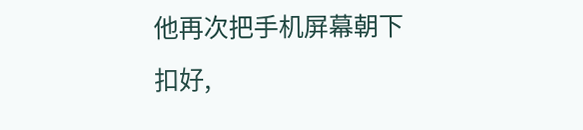他再次把手机屏幕朝下扣好,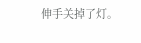伸手关掉了灯。